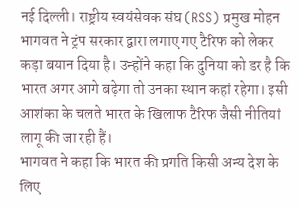नई दिल्ली। राष्ट्रीय स्वयंसेवक संघ (RSS) प्रमुख मोहन भागवत ने ट्रंप सरकार द्वारा लगाए गए टैरिफ को लेकर कड़ा बयान दिया है। उन्होंने कहा कि दुनिया को डर है कि भारत अगर आगे बढ़ेगा तो उनका स्थान कहां रहेगा। इसी आशंका के चलते भारत के खिलाफ टैरिफ जैसी नीतियां लागू की जा रही हैं।
भागवत ने कहा कि भारत की प्रगति किसी अन्य देश के लिए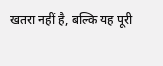खतरा नहीं है, बल्कि यह पूरी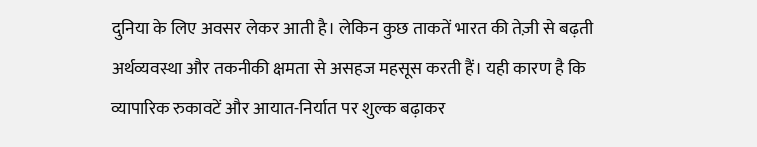दुनिया के लिए अवसर लेकर आती है। लेकिन कुछ ताकतें भारत की तेज़ी से बढ़ती अर्थव्यवस्था और तकनीकी क्षमता से असहज महसूस करती हैं। यही कारण है कि व्यापारिक रुकावटें और आयात-निर्यात पर शुल्क बढ़ाकर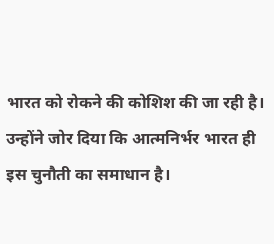भारत को रोकने की कोशिश की जा रही है।
उन्होंने जोर दिया कि आत्मनिर्भर भारत ही इस चुनौती का समाधान है।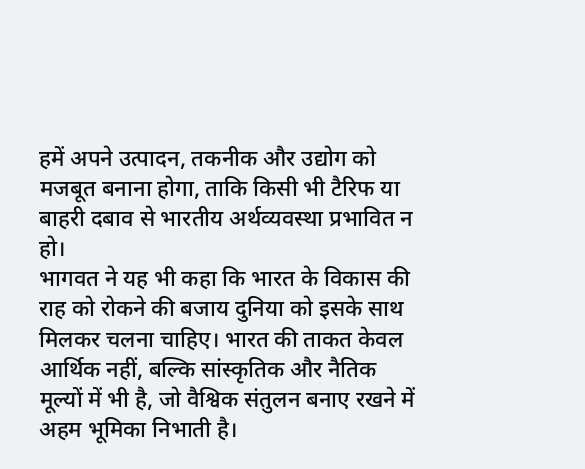हमें अपने उत्पादन, तकनीक और उद्योग को मजबूत बनाना होगा, ताकि किसी भी टैरिफ या बाहरी दबाव से भारतीय अर्थव्यवस्था प्रभावित न हो।
भागवत ने यह भी कहा कि भारत के विकास की राह को रोकने की बजाय दुनिया को इसके साथ मिलकर चलना चाहिए। भारत की ताकत केवल आर्थिक नहीं, बल्कि सांस्कृतिक और नैतिक मूल्यों में भी है, जो वैश्विक संतुलन बनाए रखने में अहम भूमिका निभाती है।